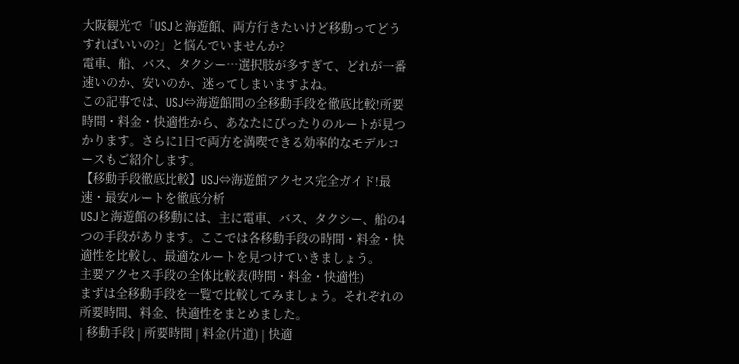大阪観光で「USJと海遊館、両方行きたいけど移動ってどうすればいいの?」と悩んでいませんか?
電車、船、バス、タクシー…選択肢が多すぎて、どれが一番速いのか、安いのか、迷ってしまいますよね。
この記事では、USJ⇔海遊館間の全移動手段を徹底比較!所要時間・料金・快適性から、あなたにぴったりのルートが見つかります。さらに1日で両方を満喫できる効率的なモデルコースもご紹介します。
【移動手段徹底比較】USJ⇔海遊館アクセス完全ガイド!最速・最安ルートを徹底分析
USJと海遊館の移動には、主に電車、バス、タクシー、船の4つの手段があります。ここでは各移動手段の時間・料金・快適性を比較し、最適なルートを見つけていきましょう。
主要アクセス手段の全体比較表(時間・料金・快適性)
まずは全移動手段を一覧で比較してみましょう。それぞれの所要時間、料金、快適性をまとめました。
| 移動手段 | 所要時間 | 料金(片道) | 快適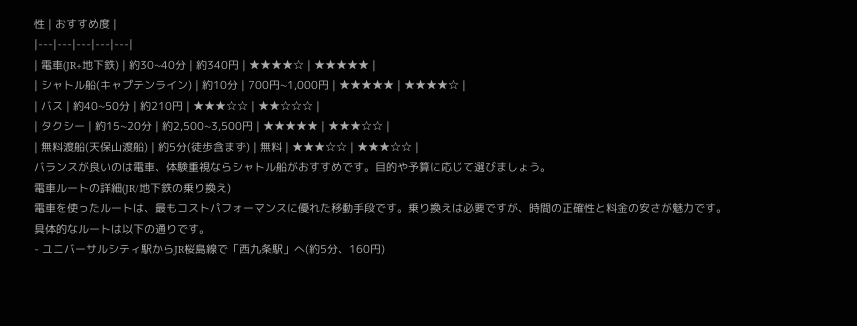性 | おすすめ度 |
|---|---|---|---|---|
| 電車(JR+地下鉄) | 約30~40分 | 約340円 | ★★★★☆ | ★★★★★ |
| シャトル船(キャプテンライン) | 約10分 | 700円~1,000円 | ★★★★★ | ★★★★☆ |
| バス | 約40~50分 | 約210円 | ★★★☆☆ | ★★☆☆☆ |
| タクシー | 約15~20分 | 約2,500~3,500円 | ★★★★★ | ★★★☆☆ |
| 無料渡船(天保山渡船) | 約5分(徒歩含まず) | 無料 | ★★★☆☆ | ★★★☆☆ |
バランスが良いのは電車、体験重視ならシャトル船がおすすめです。目的や予算に応じて選びましょう。
電車ルートの詳細(JR/地下鉄の乗り換え)
電車を使ったルートは、最もコストパフォーマンスに優れた移動手段です。乗り換えは必要ですが、時間の正確性と料金の安さが魅力です。
具体的なルートは以下の通りです。
- ユニバーサルシティ駅からJR桜島線で「西九条駅」へ(約5分、160円)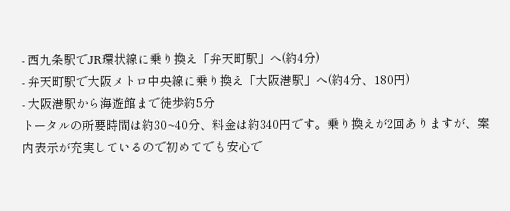- 西九条駅でJR環状線に乗り換え「弁天町駅」へ(約4分)
- 弁天町駅で大阪メトロ中央線に乗り換え「大阪港駅」へ(約4分、180円)
- 大阪港駅から海遊館まで徒歩約5分
トータルの所要時間は約30~40分、料金は約340円です。乗り換えが2回ありますが、案内表示が充実しているので初めてでも安心で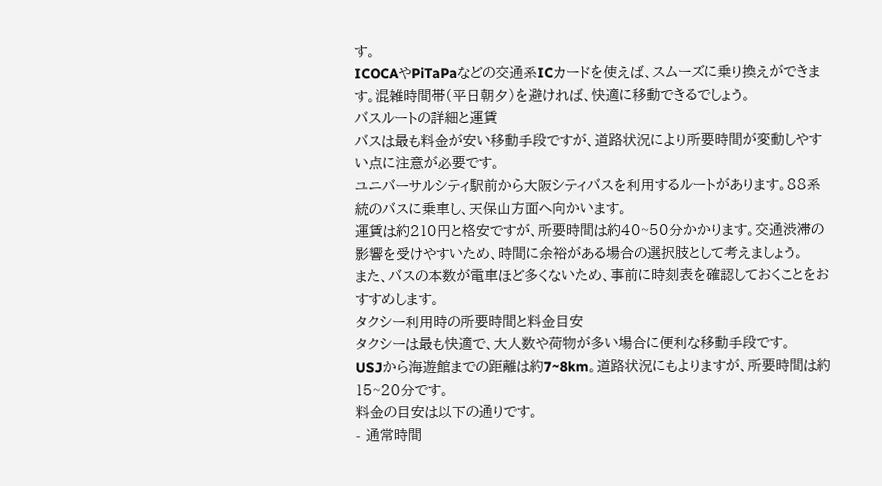す。
ICOCAやPiTaPaなどの交通系ICカードを使えば、スムーズに乗り換えができます。混雑時間帯(平日朝夕)を避ければ、快適に移動できるでしょう。
バスルートの詳細と運賃
バスは最も料金が安い移動手段ですが、道路状況により所要時間が変動しやすい点に注意が必要です。
ユニバーサルシティ駅前から大阪シティバスを利用するルートがあります。88系統のバスに乗車し、天保山方面へ向かいます。
運賃は約210円と格安ですが、所要時間は約40~50分かかります。交通渋滞の影響を受けやすいため、時間に余裕がある場合の選択肢として考えましょう。
また、バスの本数が電車ほど多くないため、事前に時刻表を確認しておくことをおすすめします。
タクシー利用時の所要時間と料金目安
タクシーは最も快適で、大人数や荷物が多い場合に便利な移動手段です。
USJから海遊館までの距離は約7~8km。道路状況にもよりますが、所要時間は約15~20分です。
料金の目安は以下の通りです。
- 通常時間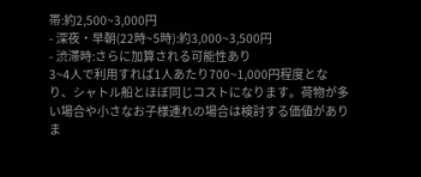帯:約2,500~3,000円
- 深夜・早朝(22時~5時):約3,000~3,500円
- 渋滞時:さらに加算される可能性あり
3~4人で利用すれば1人あたり700~1,000円程度となり、シャトル船とほぼ同じコストになります。荷物が多い場合や小さなお子様連れの場合は検討する価値がありま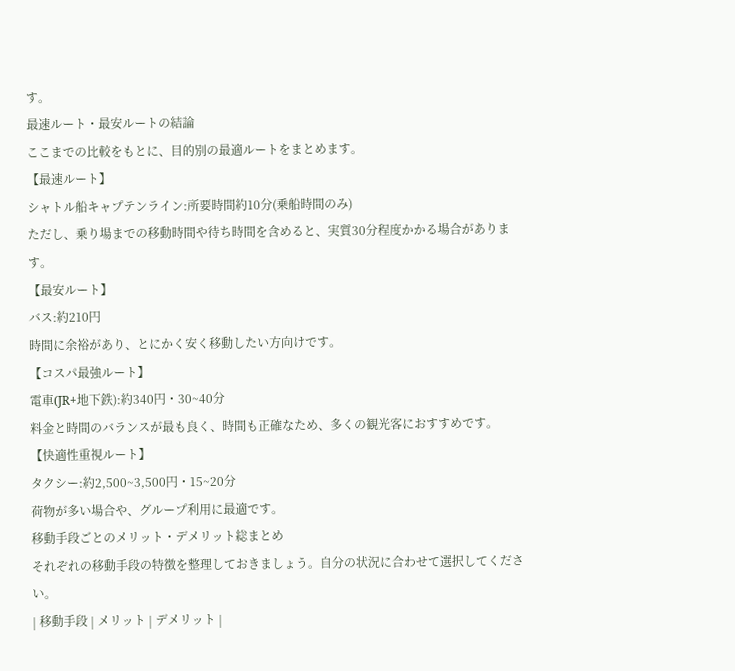す。
最速ルート・最安ルートの結論
ここまでの比較をもとに、目的別の最適ルートをまとめます。
【最速ルート】
シャトル船キャプテンライン:所要時間約10分(乗船時間のみ)
ただし、乗り場までの移動時間や待ち時間を含めると、実質30分程度かかる場合があります。
【最安ルート】
バス:約210円
時間に余裕があり、とにかく安く移動したい方向けです。
【コスパ最強ルート】
電車(JR+地下鉄):約340円・30~40分
料金と時間のバランスが最も良く、時間も正確なため、多くの観光客におすすめです。
【快適性重視ルート】
タクシー:約2,500~3,500円・15~20分
荷物が多い場合や、グループ利用に最適です。
移動手段ごとのメリット・デメリット総まとめ
それぞれの移動手段の特徴を整理しておきましょう。自分の状況に合わせて選択してください。
| 移動手段 | メリット | デメリット |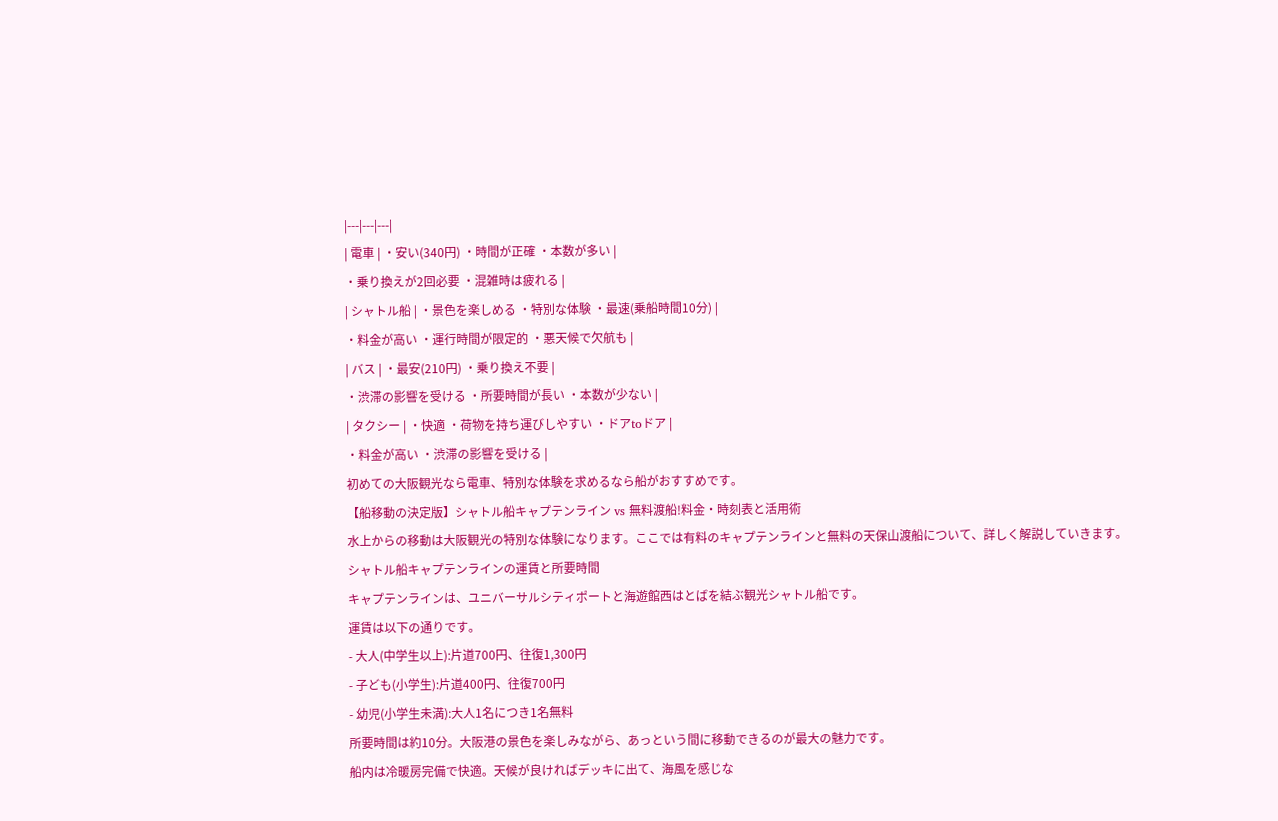|---|---|---|
| 電車 | ・安い(340円) ・時間が正確 ・本数が多い |
・乗り換えが2回必要 ・混雑時は疲れる |
| シャトル船 | ・景色を楽しめる ・特別な体験 ・最速(乗船時間10分) |
・料金が高い ・運行時間が限定的 ・悪天候で欠航も |
| バス | ・最安(210円) ・乗り換え不要 |
・渋滞の影響を受ける ・所要時間が長い ・本数が少ない |
| タクシー | ・快適 ・荷物を持ち運びしやすい ・ドアtoドア |
・料金が高い ・渋滞の影響を受ける |
初めての大阪観光なら電車、特別な体験を求めるなら船がおすすめです。
【船移動の決定版】シャトル船キャプテンライン vs 無料渡船!料金・時刻表と活用術
水上からの移動は大阪観光の特別な体験になります。ここでは有料のキャプテンラインと無料の天保山渡船について、詳しく解説していきます。
シャトル船キャプテンラインの運賃と所要時間
キャプテンラインは、ユニバーサルシティポートと海遊館西はとばを結ぶ観光シャトル船です。
運賃は以下の通りです。
- 大人(中学生以上):片道700円、往復1,300円
- 子ども(小学生):片道400円、往復700円
- 幼児(小学生未満):大人1名につき1名無料
所要時間は約10分。大阪港の景色を楽しみながら、あっという間に移動できるのが最大の魅力です。
船内は冷暖房完備で快適。天候が良ければデッキに出て、海風を感じな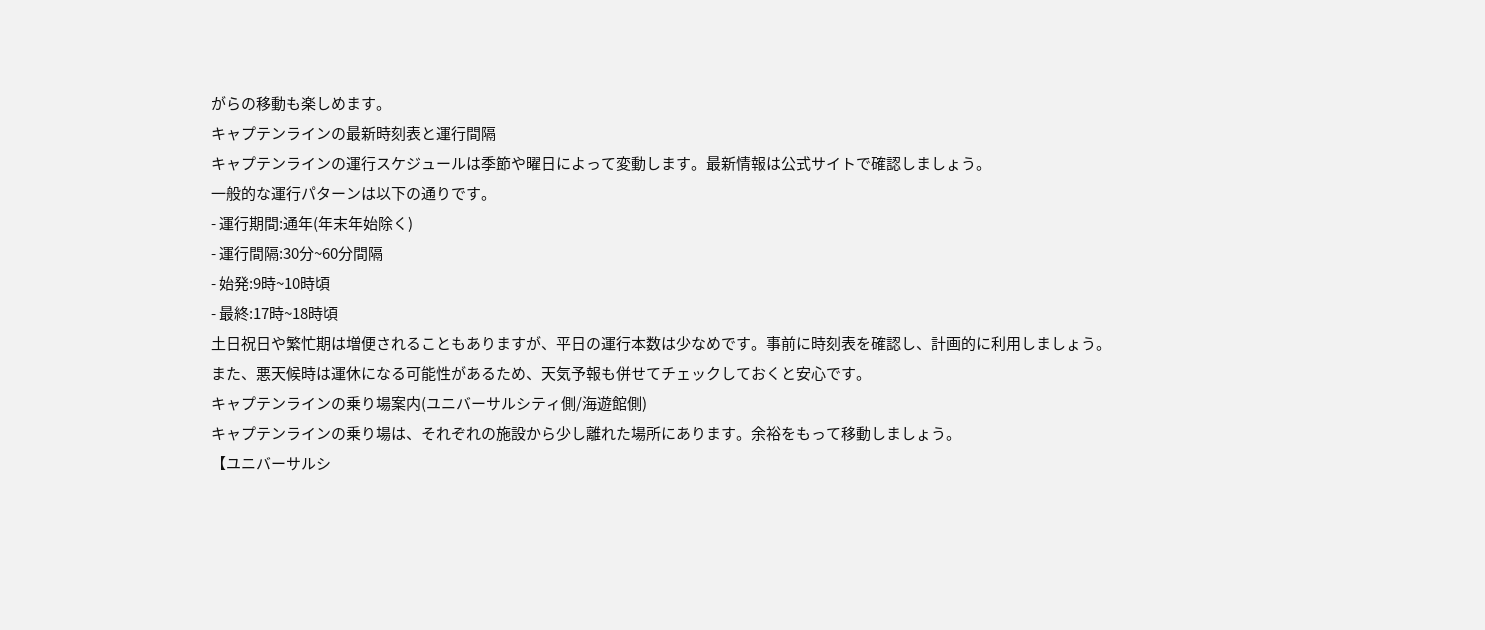がらの移動も楽しめます。
キャプテンラインの最新時刻表と運行間隔
キャプテンラインの運行スケジュールは季節や曜日によって変動します。最新情報は公式サイトで確認しましょう。
一般的な運行パターンは以下の通りです。
- 運行期間:通年(年末年始除く)
- 運行間隔:30分~60分間隔
- 始発:9時~10時頃
- 最終:17時~18時頃
土日祝日や繁忙期は増便されることもありますが、平日の運行本数は少なめです。事前に時刻表を確認し、計画的に利用しましょう。
また、悪天候時は運休になる可能性があるため、天気予報も併せてチェックしておくと安心です。
キャプテンラインの乗り場案内(ユニバーサルシティ側/海遊館側)
キャプテンラインの乗り場は、それぞれの施設から少し離れた場所にあります。余裕をもって移動しましょう。
【ユニバーサルシ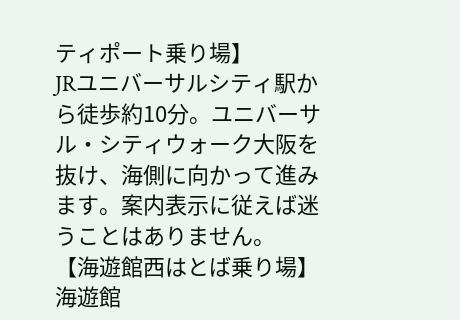ティポート乗り場】
JRユニバーサルシティ駅から徒歩約10分。ユニバーサル・シティウォーク大阪を抜け、海側に向かって進みます。案内表示に従えば迷うことはありません。
【海遊館西はとば乗り場】
海遊館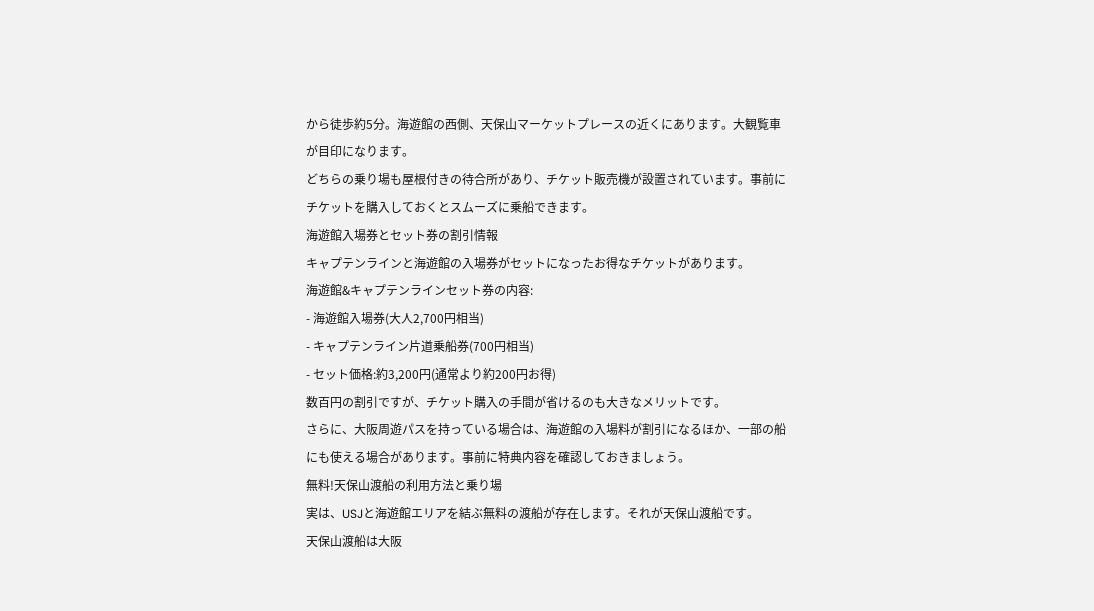から徒歩約5分。海遊館の西側、天保山マーケットプレースの近くにあります。大観覧車が目印になります。
どちらの乗り場も屋根付きの待合所があり、チケット販売機が設置されています。事前にチケットを購入しておくとスムーズに乗船できます。
海遊館入場券とセット券の割引情報
キャプテンラインと海遊館の入場券がセットになったお得なチケットがあります。
海遊館&キャプテンラインセット券の内容:
- 海遊館入場券(大人2,700円相当)
- キャプテンライン片道乗船券(700円相当)
- セット価格:約3,200円(通常より約200円お得)
数百円の割引ですが、チケット購入の手間が省けるのも大きなメリットです。
さらに、大阪周遊パスを持っている場合は、海遊館の入場料が割引になるほか、一部の船にも使える場合があります。事前に特典内容を確認しておきましょう。
無料!天保山渡船の利用方法と乗り場
実は、USJと海遊館エリアを結ぶ無料の渡船が存在します。それが天保山渡船です。
天保山渡船は大阪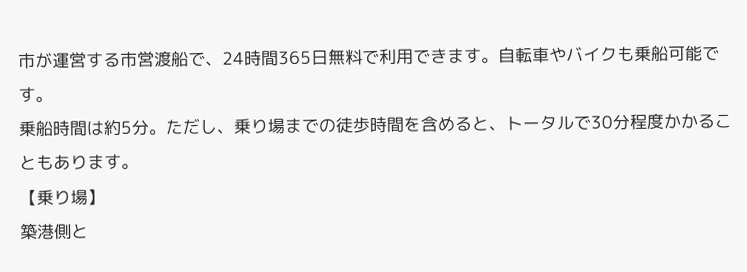市が運営する市営渡船で、24時間365日無料で利用できます。自転車やバイクも乗船可能です。
乗船時間は約5分。ただし、乗り場までの徒歩時間を含めると、トータルで30分程度かかることもあります。
【乗り場】
築港側と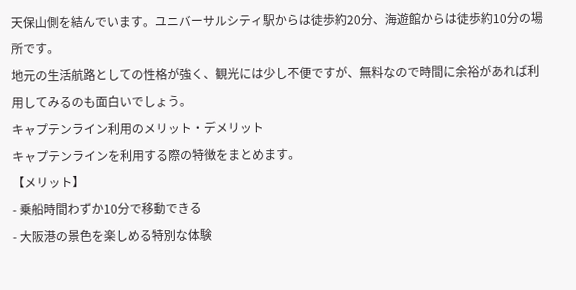天保山側を結んでいます。ユニバーサルシティ駅からは徒歩約20分、海遊館からは徒歩約10分の場所です。
地元の生活航路としての性格が強く、観光には少し不便ですが、無料なので時間に余裕があれば利用してみるのも面白いでしょう。
キャプテンライン利用のメリット・デメリット
キャプテンラインを利用する際の特徴をまとめます。
【メリット】
- 乗船時間わずか10分で移動できる
- 大阪港の景色を楽しめる特別な体験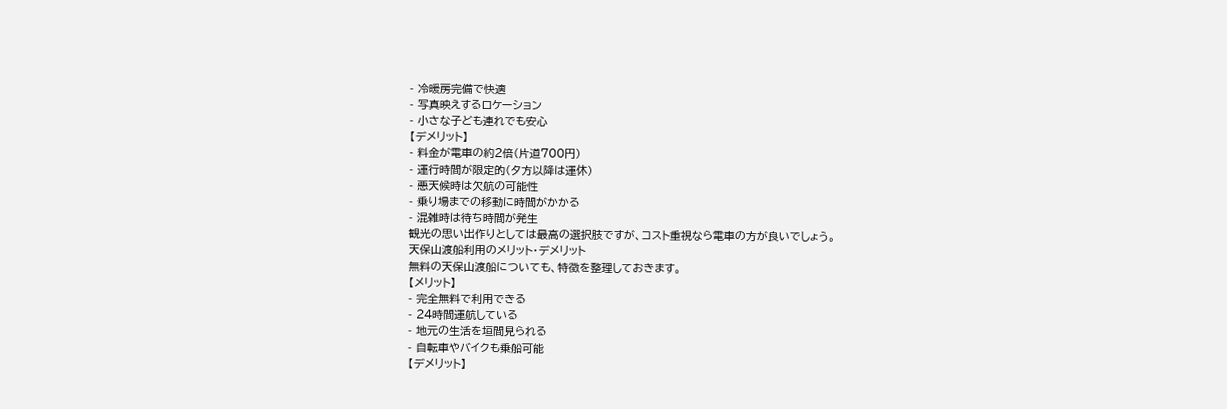- 冷暖房完備で快適
- 写真映えするロケーション
- 小さな子ども連れでも安心
【デメリット】
- 料金が電車の約2倍(片道700円)
- 運行時間が限定的(夕方以降は運休)
- 悪天候時は欠航の可能性
- 乗り場までの移動に時間がかかる
- 混雑時は待ち時間が発生
観光の思い出作りとしては最高の選択肢ですが、コスト重視なら電車の方が良いでしょう。
天保山渡船利用のメリット・デメリット
無料の天保山渡船についても、特徴を整理しておきます。
【メリット】
- 完全無料で利用できる
- 24時間運航している
- 地元の生活を垣間見られる
- 自転車やバイクも乗船可能
【デメリット】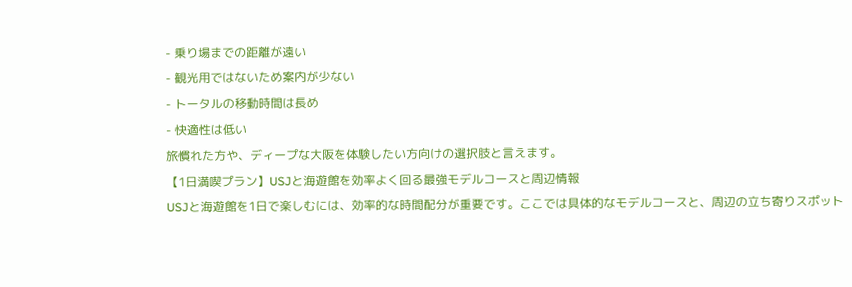- 乗り場までの距離が遠い
- 観光用ではないため案内が少ない
- トータルの移動時間は長め
- 快適性は低い
旅慣れた方や、ディープな大阪を体験したい方向けの選択肢と言えます。
【1日満喫プラン】USJと海遊館を効率よく回る最強モデルコースと周辺情報
USJと海遊館を1日で楽しむには、効率的な時間配分が重要です。ここでは具体的なモデルコースと、周辺の立ち寄りスポット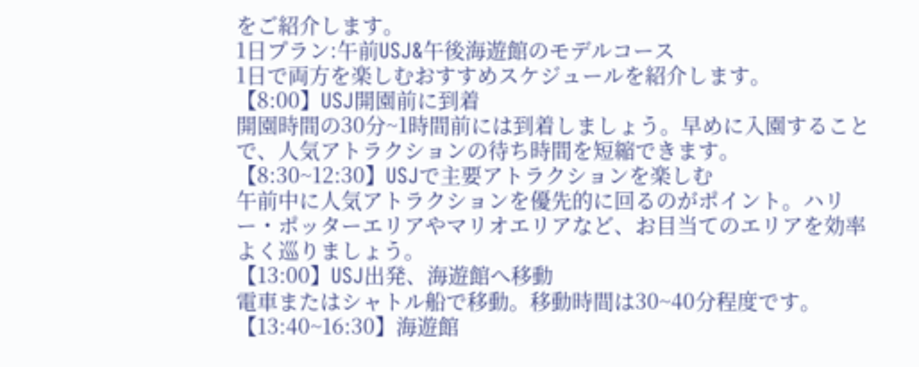をご紹介します。
1日プラン:午前USJ&午後海遊館のモデルコース
1日で両方を楽しむおすすめスケジュールを紹介します。
【8:00】USJ開園前に到着
開園時間の30分~1時間前には到着しましょう。早めに入園することで、人気アトラクションの待ち時間を短縮できます。
【8:30~12:30】USJで主要アトラクションを楽しむ
午前中に人気アトラクションを優先的に回るのがポイント。ハリー・ポッターエリアやマリオエリアなど、お目当てのエリアを効率よく巡りましょう。
【13:00】USJ出発、海遊館へ移動
電車またはシャトル船で移動。移動時間は30~40分程度です。
【13:40~16:30】海遊館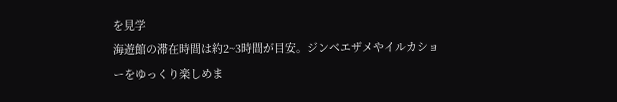を見学
海遊館の滞在時間は約2~3時間が目安。ジンベエザメやイルカショーをゆっくり楽しめま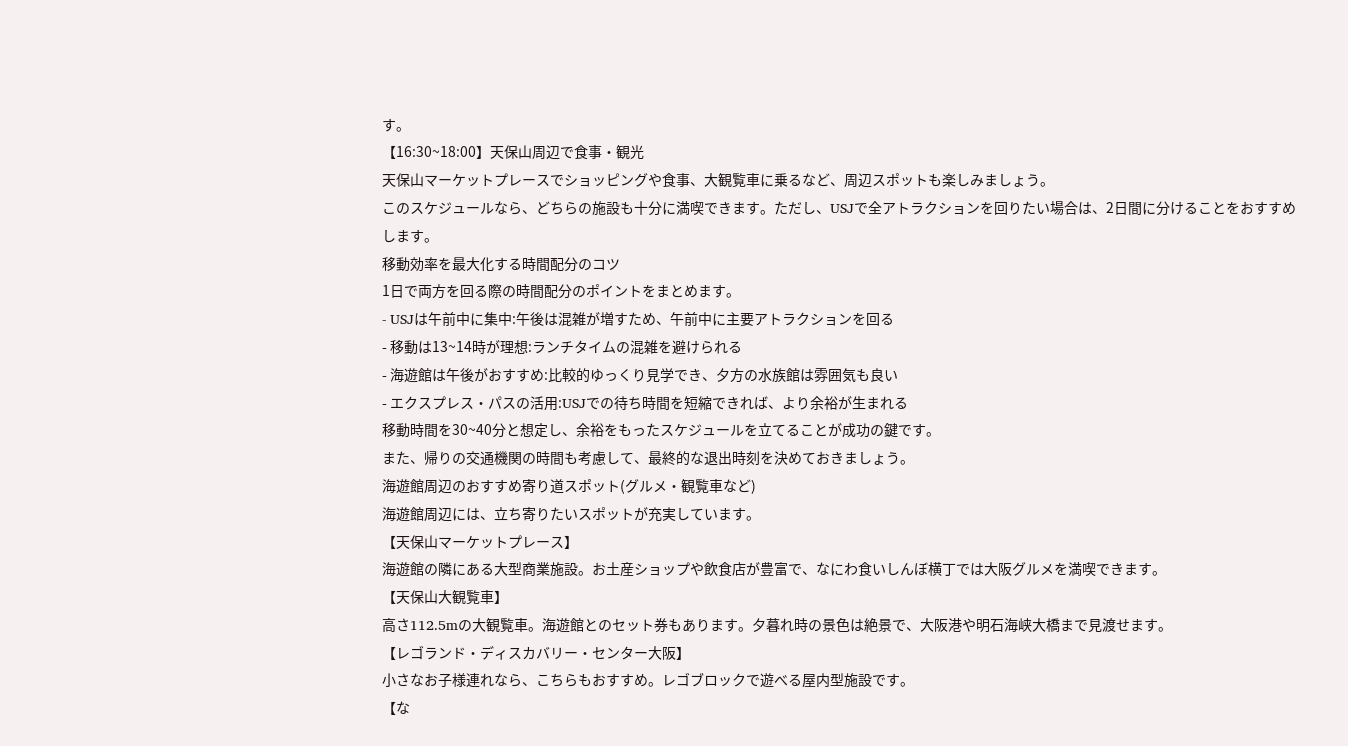す。
【16:30~18:00】天保山周辺で食事・観光
天保山マーケットプレースでショッピングや食事、大観覧車に乗るなど、周辺スポットも楽しみましょう。
このスケジュールなら、どちらの施設も十分に満喫できます。ただし、USJで全アトラクションを回りたい場合は、2日間に分けることをおすすめします。
移動効率を最大化する時間配分のコツ
1日で両方を回る際の時間配分のポイントをまとめます。
- USJは午前中に集中:午後は混雑が増すため、午前中に主要アトラクションを回る
- 移動は13~14時が理想:ランチタイムの混雑を避けられる
- 海遊館は午後がおすすめ:比較的ゆっくり見学でき、夕方の水族館は雰囲気も良い
- エクスプレス・パスの活用:USJでの待ち時間を短縮できれば、より余裕が生まれる
移動時間を30~40分と想定し、余裕をもったスケジュールを立てることが成功の鍵です。
また、帰りの交通機関の時間も考慮して、最終的な退出時刻を決めておきましょう。
海遊館周辺のおすすめ寄り道スポット(グルメ・観覧車など)
海遊館周辺には、立ち寄りたいスポットが充実しています。
【天保山マーケットプレース】
海遊館の隣にある大型商業施設。お土産ショップや飲食店が豊富で、なにわ食いしんぼ横丁では大阪グルメを満喫できます。
【天保山大観覧車】
高さ112.5mの大観覧車。海遊館とのセット券もあります。夕暮れ時の景色は絶景で、大阪港や明石海峡大橋まで見渡せます。
【レゴランド・ディスカバリー・センター大阪】
小さなお子様連れなら、こちらもおすすめ。レゴブロックで遊べる屋内型施設です。
【な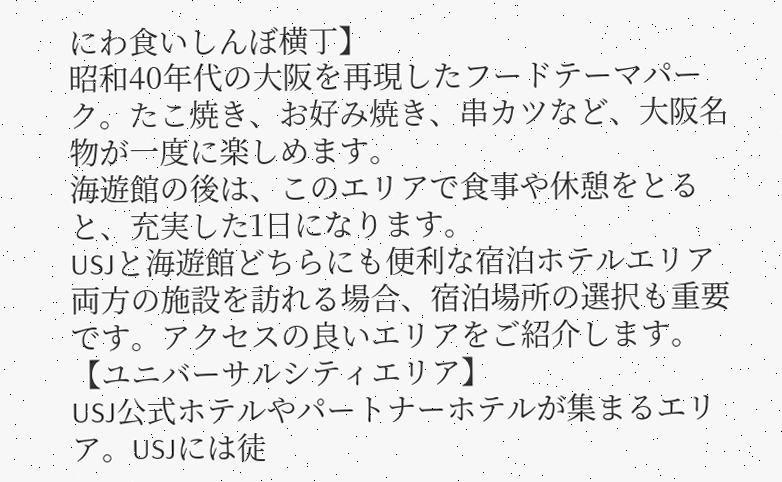にわ食いしんぼ横丁】
昭和40年代の大阪を再現したフードテーマパーク。たこ焼き、お好み焼き、串カツなど、大阪名物が一度に楽しめます。
海遊館の後は、このエリアで食事や休憩をとると、充実した1日になります。
USJと海遊館どちらにも便利な宿泊ホテルエリア
両方の施設を訪れる場合、宿泊場所の選択も重要です。アクセスの良いエリアをご紹介します。
【ユニバーサルシティエリア】
USJ公式ホテルやパートナーホテルが集まるエリア。USJには徒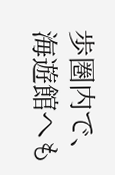歩圏内で、海遊館へも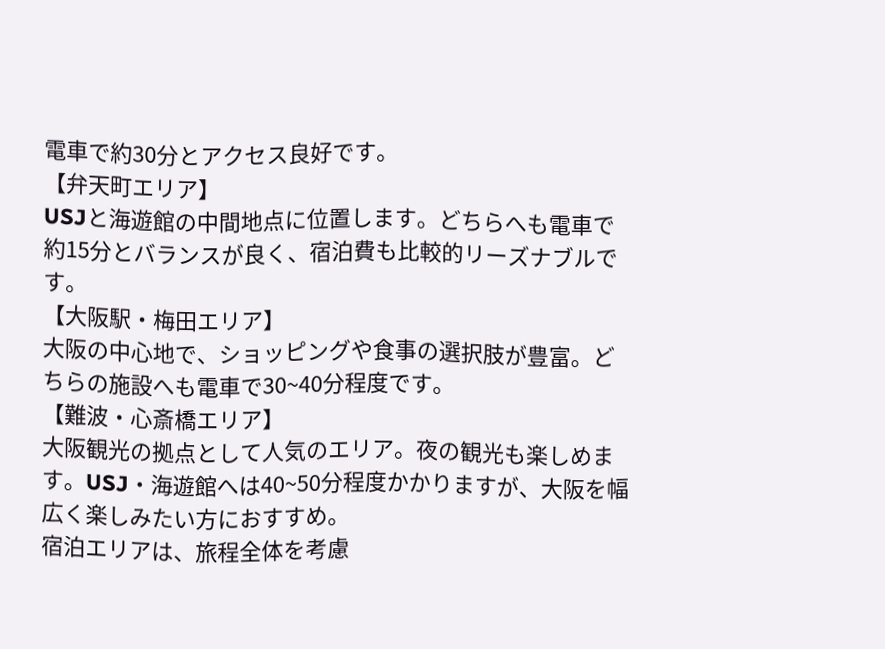電車で約30分とアクセス良好です。
【弁天町エリア】
USJと海遊館の中間地点に位置します。どちらへも電車で約15分とバランスが良く、宿泊費も比較的リーズナブルです。
【大阪駅・梅田エリア】
大阪の中心地で、ショッピングや食事の選択肢が豊富。どちらの施設へも電車で30~40分程度です。
【難波・心斎橋エリア】
大阪観光の拠点として人気のエリア。夜の観光も楽しめます。USJ・海遊館へは40~50分程度かかりますが、大阪を幅広く楽しみたい方におすすめ。
宿泊エリアは、旅程全体を考慮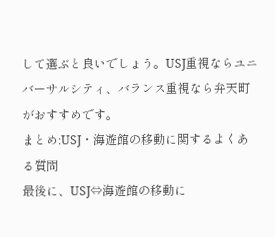して選ぶと良いでしょう。USJ重視ならユニバーサルシティ、バランス重視なら弁天町がおすすめです。
まとめ:USJ・海遊館の移動に関するよくある質問
最後に、USJ⇔海遊館の移動に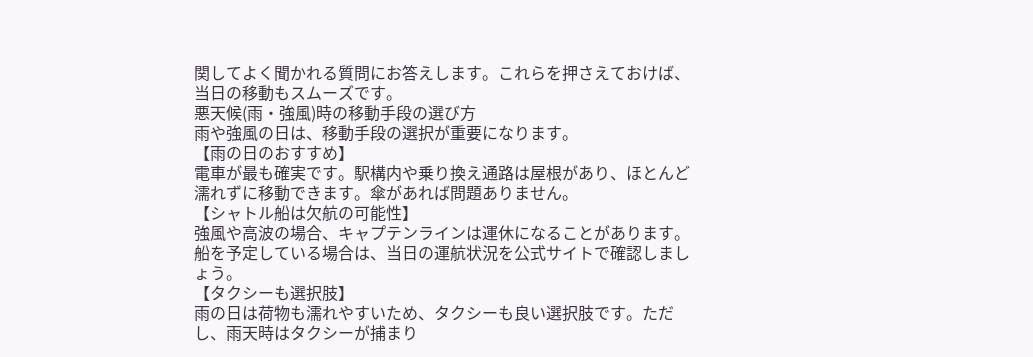関してよく聞かれる質問にお答えします。これらを押さえておけば、当日の移動もスムーズです。
悪天候(雨・強風)時の移動手段の選び方
雨や強風の日は、移動手段の選択が重要になります。
【雨の日のおすすめ】
電車が最も確実です。駅構内や乗り換え通路は屋根があり、ほとんど濡れずに移動できます。傘があれば問題ありません。
【シャトル船は欠航の可能性】
強風や高波の場合、キャプテンラインは運休になることがあります。船を予定している場合は、当日の運航状況を公式サイトで確認しましょう。
【タクシーも選択肢】
雨の日は荷物も濡れやすいため、タクシーも良い選択肢です。ただし、雨天時はタクシーが捕まり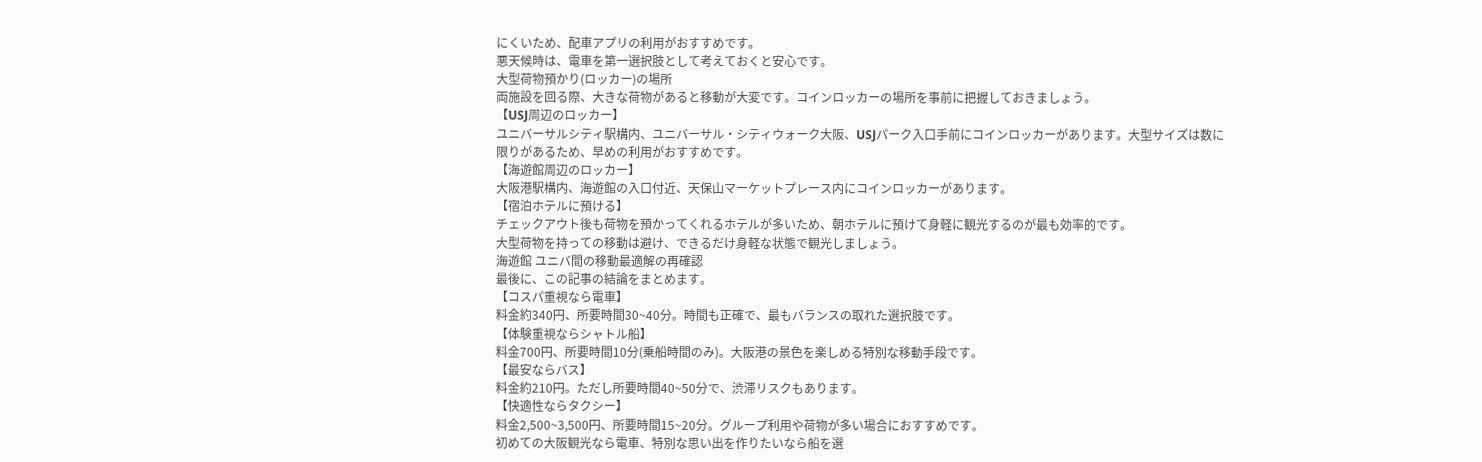にくいため、配車アプリの利用がおすすめです。
悪天候時は、電車を第一選択肢として考えておくと安心です。
大型荷物預かり(ロッカー)の場所
両施設を回る際、大きな荷物があると移動が大変です。コインロッカーの場所を事前に把握しておきましょう。
【USJ周辺のロッカー】
ユニバーサルシティ駅構内、ユニバーサル・シティウォーク大阪、USJパーク入口手前にコインロッカーがあります。大型サイズは数に限りがあるため、早めの利用がおすすめです。
【海遊館周辺のロッカー】
大阪港駅構内、海遊館の入口付近、天保山マーケットプレース内にコインロッカーがあります。
【宿泊ホテルに預ける】
チェックアウト後も荷物を預かってくれるホテルが多いため、朝ホテルに預けて身軽に観光するのが最も効率的です。
大型荷物を持っての移動は避け、できるだけ身軽な状態で観光しましょう。
海遊館 ユニバ間の移動最適解の再確認
最後に、この記事の結論をまとめます。
【コスパ重視なら電車】
料金約340円、所要時間30~40分。時間も正確で、最もバランスの取れた選択肢です。
【体験重視ならシャトル船】
料金700円、所要時間10分(乗船時間のみ)。大阪港の景色を楽しめる特別な移動手段です。
【最安ならバス】
料金約210円。ただし所要時間40~50分で、渋滞リスクもあります。
【快適性ならタクシー】
料金2,500~3,500円、所要時間15~20分。グループ利用や荷物が多い場合におすすめです。
初めての大阪観光なら電車、特別な思い出を作りたいなら船を選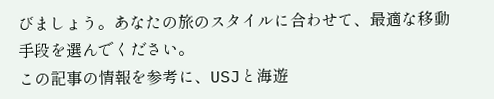びましょう。あなたの旅のスタイルに合わせて、最適な移動手段を選んでください。
この記事の情報を参考に、USJと海遊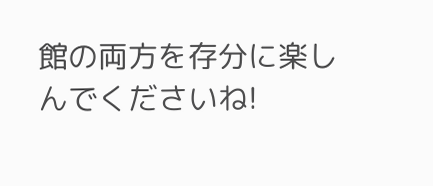館の両方を存分に楽しんでくださいね!